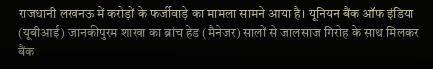राजधानी लखनऊ में करोड़ों के फर्जीवाड़े का मामला सामने आया है। यूनियन बैंक ऑफ इंडिया (यूबीआई) जानकीपुरम शाखा का ब्रांच हेड (मैनेजर) सालों से जालसाज गिरोह के साथ मिलकर बैंक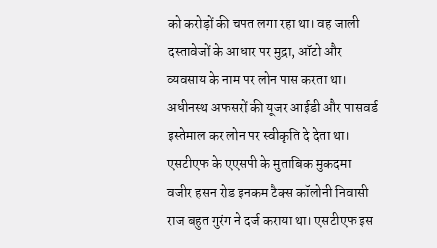को करोड़ों की चपत लगा रहा था। वह जाली दस्तावेजों के आधार पर मुद्रा, ऑटो और व्यवसाय के नाम पर लोन पास करता था। अधीनस्थ अफसरों की यूजर आईडी और पासवर्ड इस्तेमाल कर लोन पर स्वीकृति दे देता था। एसटीएफ के एएसपी के मुताबिक मुकदमा वजीर हसन रोड इनकम टैक्स कॉलोनी निवासी राज बहुत गुरंग ने दर्ज कराया था। एसटीएफ इस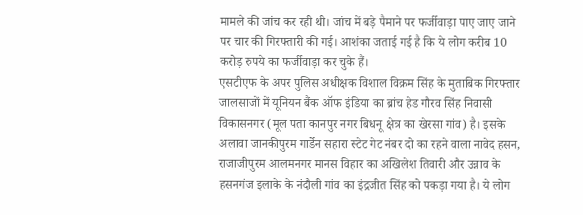मामले की जांच कर रही थी। जांच में बड़े पैमाने पर फर्जीवाड़ा पाए जाए जाने पर चार की गिरफ्तारी की गई। आशंका जताई गई है कि ये लोग करीब 10 करोड़ रुपये का फर्जीवाड़ा कर चुके हैं।
एसटीएफ के अपर पुलिस अधीक्षक विशाल विक्रम सिंह के मुताबिक गिरफ्तार जालसाजों में यूनियन बैंक ऑफ इंडिया का ब्रांच हेड गौरव सिंह निवासी विकासनगर (मूल पता कानपुर नगर बिधनू क्षेत्र का खेरसा गांव) है। इसके अलावा जानकीपुरम गार्डेन सहारा स्टेट गेट नंबर दो का रहने वाला नावेद हसन, राजाजीपुरम आलमनगर मानस विहार का अखिलेश तिवारी और उन्नाव के हसनगंज इलाके के नंदौली गांव का इंद्रजीत सिंह को पकड़ा गया है। ये लोग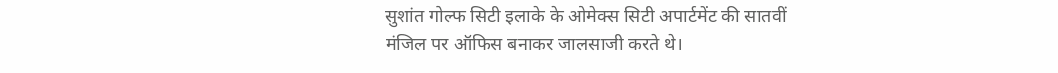सुशांत गोल्फ सिटी इलाके के ओमेक्स सिटी अपार्टमेंट की सातवीं मंजिल पर ऑफिस बनाकर जालसाजी करते थे।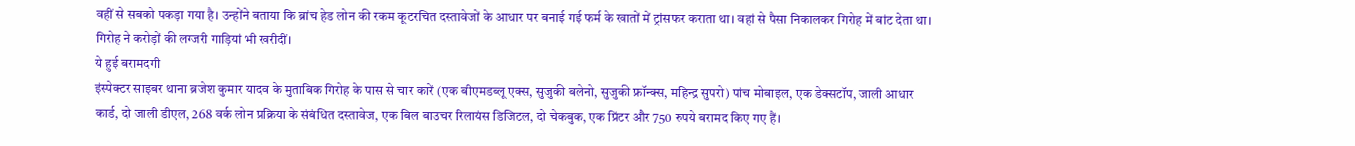वहीं से सबको पकड़ा गया है। उन्होंने बताया कि ब्रांच हेड लोन की रकम कूटरचित दस्तावेजों के आधार पर बनाई गई फर्म के खातों में ट्रांसफर कराता था। वहां से पैसा निकालकर गिरोह में बांट देता था। गिरोह ने करोड़ों की लग्जरी गाड़ियां भी खरीदीं।
ये हुई बरामदगी
इंस्पेक्टर साइबर थाना ब्रजेश कुमार यादव के मुताबिक गिरोह के पास से चार कारें (एक बीएमडब्लू एक्स, सुजुकी बलेनो, सुजुकी फ्रॉन्क्स, महिन्द्र सुपरो) पांच मोबाइल, एक डेक्सटॉप, जाली आधार कार्ड, दो जाली डीएल, 268 वर्क लोन प्रक्रिया के संबंधित दस्तावेज, एक बिल बाउचर रिलायंस डिजिटल, दो चेकबुक, एक प्रिंटर और 750 रुपये बरामद किए गए हैं।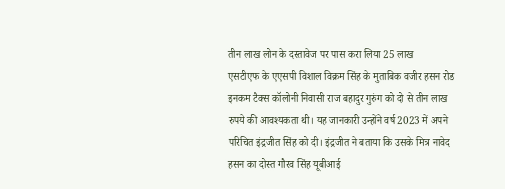तीन लाख लोन के दस्तावेज पर पास करा लिया 25 लाख
एसटीएफ के एएसपी विशाल विक्रम सिंह के मुताबिक वजीर हसन रोड इनकम टैक्स कॉलोनी निवासी राज बहादुर गुरुंग को दो से तीन लाख रुपये की आवश्यकता थी। यह जानकारी उन्होंने वर्ष 2023 में अपने परिचित इंद्रजीत सिंह को दी। इंद्रजीत ने बताया कि उसके मित्र नावेद हसन का दोस्त गौरव सिंह यूबीआई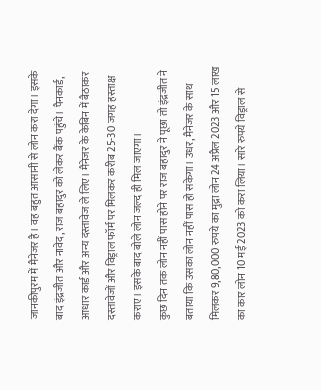जानकीपुरम में मैनेजर है। वह बहुत आसानी से लोन करा देगा। इसके बाद इंद्रजीत और नावेद, राज बहादुर को लेकर बैंक पहुंचे। पैनकार्ड, आधार कार्ड और अन्य दस्तावेज ले लिए। मैनेजर के केबिन में बैठाकर दस्तावेजों और विड्राल फॉर्म पर मिलकर करीब 25-30 जगह हस्ताक्ष कराए। इसके बाद बोले लोन जल्द ही मिल जाएगा।
कुछ दिन तक लोन नहीं पास होने पर राज बहादुर ने पूछा तो इंद्रजीत ने बताया कि उसका लोन नहीं पास हो सकेगा। उधर, मैनेजर के साथ मिलकर 9,80,000 रुपये का मुद्रा लोन 24 अप्रैल 2023 और 15 लाख का कार लोन 10 मई 2023 को करा लिया। सारे रुपये विड्राल से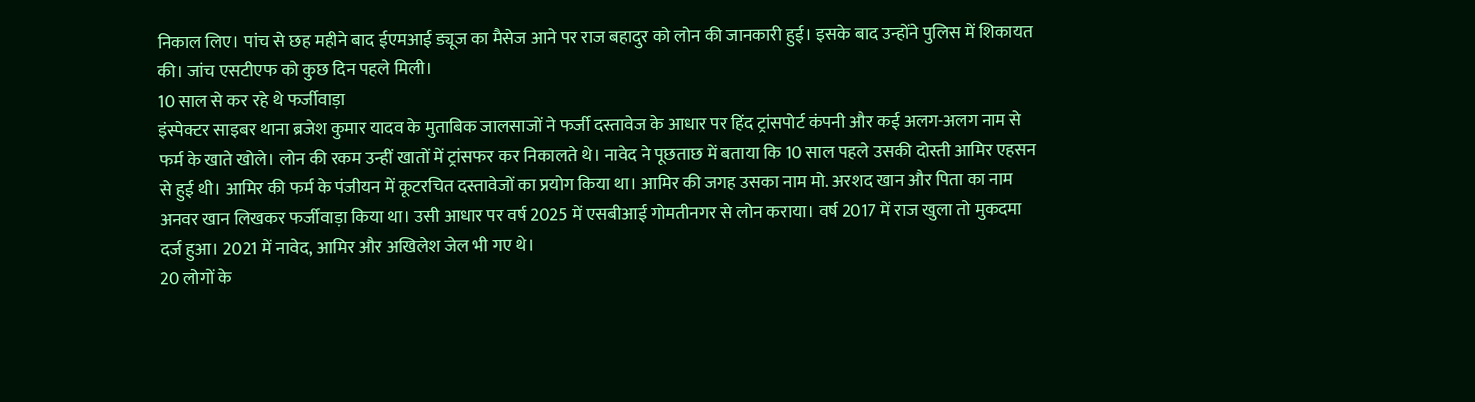निकाल लिए। पांच से छह महीने बाद ईएमआई ड्यूज का मैसेज आने पर राज बहादुर को लोन की जानकारी हुई। इसके बाद उन्होंने पुलिस में शिकायत की। जांच एसटीएफ को कुछ दिन पहले मिली।
10 साल से कर रहे थे फर्जीवाड़ा
इंस्पेक्टर साइबर थाना ब्रजेश कुमार यादव के मुताबिक जालसाजों ने फर्जी दस्तावेज के आधार पर हिंद ट्रांसपोर्ट कंपनी और कई अलग-अलग नाम से फर्म के खाते खोले। लोन की रकम उन्हीं खातों में ट्रांसफर कर निकालते थे। नावेद ने पूछताछ में बताया कि 10 साल पहले उसकी दोस्ती आमिर एहसन से हुई थी। आमिर की फर्म के पंजीयन में कूटरचित दस्तावेजों का प्रयोग किया था। आमिर की जगह उसका नाम मो. अरशद खान और पिता का नाम अनवर खान लिखकर फर्जीवाड़ा किया था। उसी आधार पर वर्ष 2025 में एसबीआई गोमतीनगर से लोन कराया। वर्ष 2017 में राज खुला तो मुकदमा दर्ज हुआ। 2021 में नावेद, आमिर और अखिलेश जेल भी गए थे।
20 लोगों के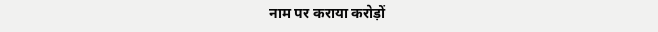नाम पर कराया करोड़ों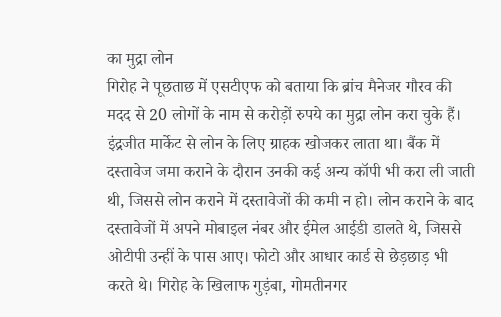का मुद्रा लोन
गिरोह ने पूछताछ में एसटीएफ को बताया कि ब्रांच मैनेजर गौरव की मदद से 20 लोगों के नाम से करोड़ों रुपये का मुद्रा लोन करा चुके हैं। इंद्रजीत मार्केट से लोन के लिए ग्राहक खोजकर लाता था। बैंक में दस्तावेज जमा कराने के दौरान उनकी कई अन्य कॉपी भी करा ली जाती थी, जिससे लोन कराने में दस्तावेजों की कमी न हो। लोन कराने के बाद दस्तावेजों में अपने मोबाइल नंबर और ईमेल आईडी डालते थे, जिससे ओटीपी उन्हीं के पास आए। फोटो और आधार कार्ड से छेड़छाड़ भी करते थे। गिरोह के खिलाफ गुड़ंबा, गोमतीनगर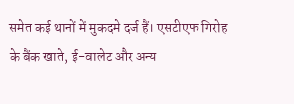समेत कई थानों में मुकदमे दर्ज हैं। एसटीएफ गिरोह के बैंक खाते, ई-वालेट और अन्य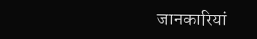जानकारियां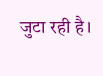जुटा रही है।